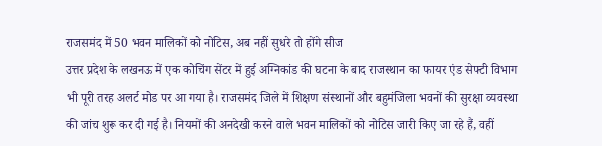राजसमंद में 50 भवन मालिकों को नोटिस, अब नहीं सुधरे तो होंगे सीज
उत्तर प्रदेश के लखनऊ में एक कोचिंग सेंटर में हुई अग्निकांड की घटना के बाद राजस्थान का फायर एंड सेफ्टी विभाग भी पूरी तरह अलर्ट मोड पर आ गया है। राजसमंद जिले में शिक्षण संस्थानों और बहुमंजिला भवनों की सुरक्षा व्यवस्था की जांच शुरू कर दी गई है। नियमों की अनदेखी करने वाले भवन मालिकों को नोटिस जारी किए जा रहे हैं, वहीं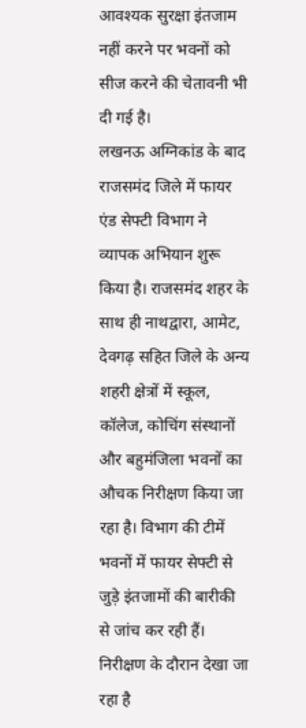आवश्यक सुरक्षा इंतजाम नहीं करने पर भवनों को सीज करने की चेतावनी भी दी गई है।
लखनऊ अग्निकांड के बाद राजसमंद जिले में फायर एंड सेफ्टी विभाग ने व्यापक अभियान शुरू किया है। राजसमंद शहर के साथ ही नाथद्वारा, आमेट, देवगढ़ सहित जिले के अन्य शहरी क्षेत्रों में स्कूल, कॉलेज, कोचिंग संस्थानों और बहुमंजिला भवनों का औचक निरीक्षण किया जा रहा है। विभाग की टीमें भवनों में फायर सेफ्टी से जुड़े इंतजामों की बारीकी से जांच कर रही हैं।
निरीक्षण के दौरान देखा जा रहा है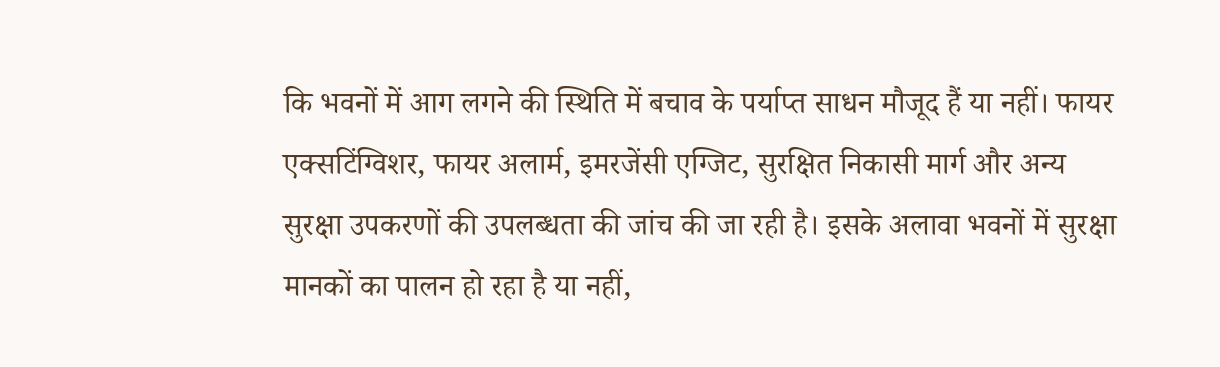कि भवनों में आग लगने की स्थिति में बचाव के पर्याप्त साधन मौजूद हैं या नहीं। फायर एक्सटिंग्विशर, फायर अलार्म, इमरजेंसी एग्जिट, सुरक्षित निकासी मार्ग और अन्य सुरक्षा उपकरणों की उपलब्धता की जांच की जा रही है। इसके अलावा भवनों में सुरक्षा मानकों का पालन हो रहा है या नहीं,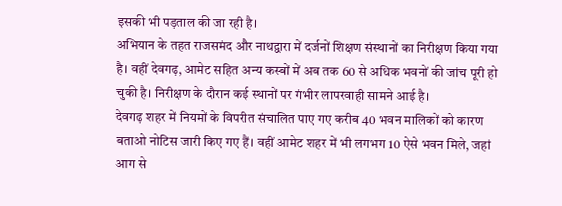इसकी भी पड़ताल की जा रही है।
अभियान के तहत राजसमंद और नाथद्वारा में दर्जनों शिक्षण संस्थानों का निरीक्षण किया गया है। वहीं देवगढ़, आमेट सहित अन्य कस्बों में अब तक 60 से अधिक भवनों की जांच पूरी हो चुकी है। निरीक्षण के दौरान कई स्थानों पर गंभीर लापरवाही सामने आई है।
देवगढ़ शहर में नियमों के विपरीत संचालित पाए गए करीब 40 भवन मालिकों को कारण बताओ नोटिस जारी किए गए हैं। वहीं आमेट शहर में भी लगभग 10 ऐसे भवन मिले, जहां आग से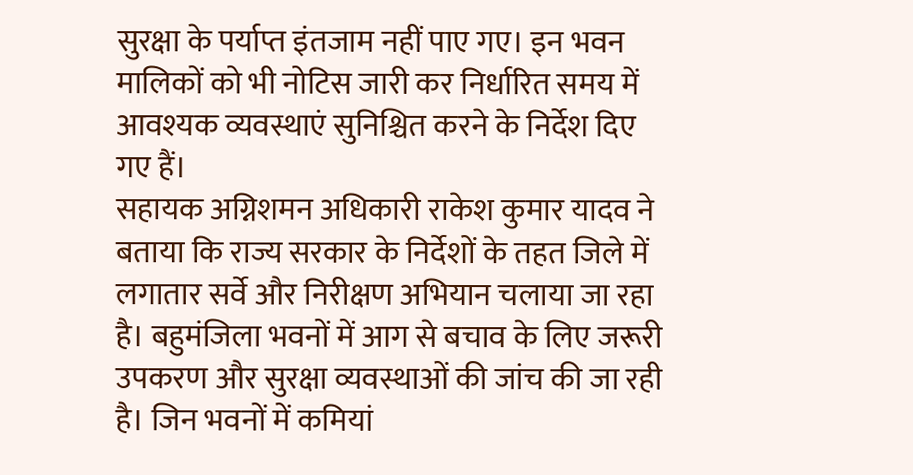सुरक्षा के पर्याप्त इंतजाम नहीं पाए गए। इन भवन मालिकों को भी नोटिस जारी कर निर्धारित समय में आवश्यक व्यवस्थाएं सुनिश्चित करने के निर्देश दिए गए हैं।
सहायक अग्निशमन अधिकारी राकेश कुमार यादव ने बताया कि राज्य सरकार के निर्देशों के तहत जिले में लगातार सर्वे और निरीक्षण अभियान चलाया जा रहा है। बहुमंजिला भवनों में आग से बचाव के लिए जरूरी उपकरण और सुरक्षा व्यवस्थाओं की जांच की जा रही है। जिन भवनों में कमियां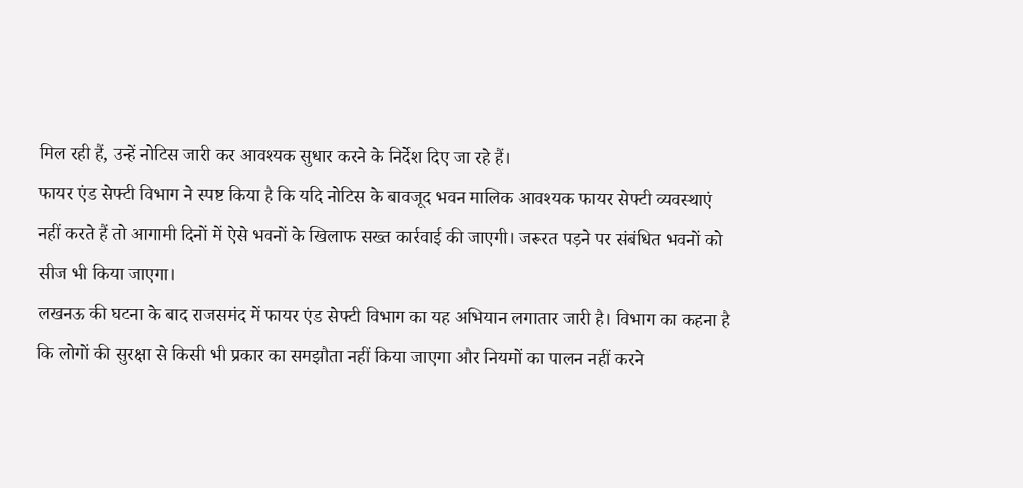मिल रही हैं, उन्हें नोटिस जारी कर आवश्यक सुधार करने के निर्देश दिए जा रहे हैं।
फायर एंड सेफ्टी विभाग ने स्पष्ट किया है कि यदि नोटिस के बावजूद भवन मालिक आवश्यक फायर सेफ्टी व्यवस्थाएं नहीं करते हैं तो आगामी दिनों में ऐसे भवनों के खिलाफ सख्त कार्रवाई की जाएगी। जरूरत पड़ने पर संबंधित भवनों को सीज भी किया जाएगा।
लखनऊ की घटना के बाद राजसमंद में फायर एंड सेफ्टी विभाग का यह अभियान लगातार जारी है। विभाग का कहना है कि लोगों की सुरक्षा से किसी भी प्रकार का समझौता नहीं किया जाएगा और नियमों का पालन नहीं करने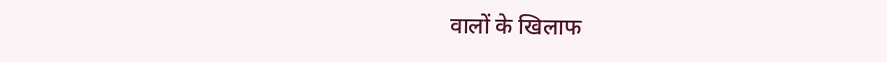वालों के खिलाफ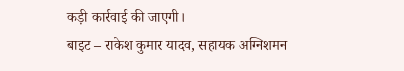कड़ी कार्रवाई की जाएगी।
बाइट – राकेश कुमार यादव, सहायक अग्निशमन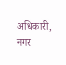अधिकारी, नगर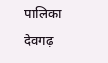पालिका देवगढ़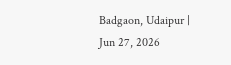Badgaon, Udaipur | Jun 27, 2026